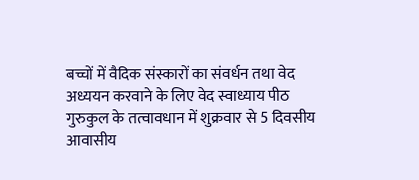बच्चों में वैदिक संस्कारों का संवर्धन तथा वेद अध्ययन करवाने के लिए वेद स्वाध्याय पीठ गुरुकुल के तत्वावधान में शुक्रवार से 5 दिवसीय आवासीय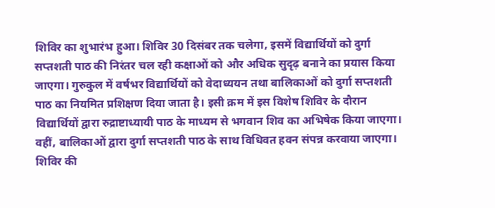शिविर का शुभारंभ हुआ। शिविर 30 दिसंबर तक चलेगा, इसमें विद्यार्थियों को दुर्गा सप्तशती पाठ की निरंतर चल रही कक्षाओं को और अधिक सुदृढ़ बनाने का प्रयास किया जाएगा। गुरुकुल में वर्षभर विद्यार्थियों को वेदाध्ययन तथा बालिकाओं को दुर्गा सप्तशती पाठ का नियमित प्रशिक्षण दिया जाता है। इसी क्रम में इस विशेष शिविर के दौरान विद्यार्थियों द्वारा रुद्राष्टाध्यायी पाठ के माध्यम से भगवान शिव का अभिषेक किया जाएगा। वहीं, बालिकाओं द्वारा दुर्गा सप्तशती पाठ के साथ विधिवत हवन संपन्न करवाया जाएगा। शिविर की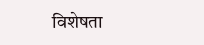विशेषता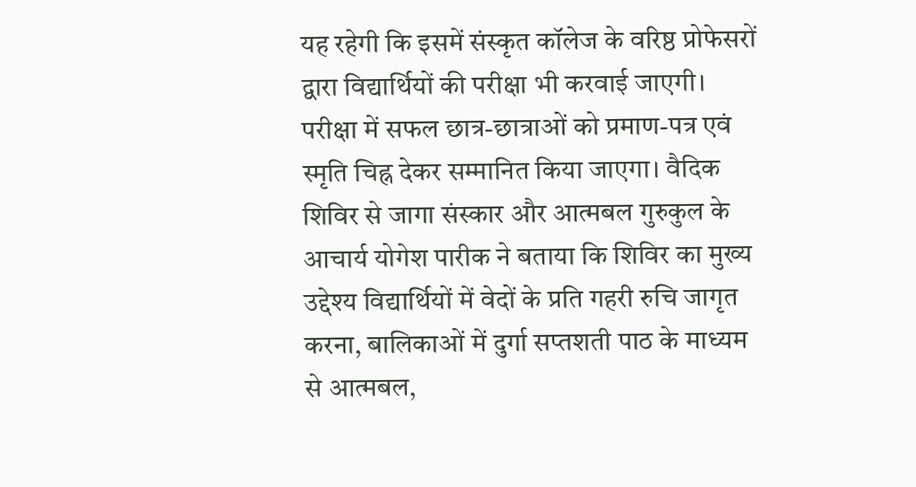यह रहेगी कि इसमें संस्कृत कॉलेज के वरिष्ठ प्रोफेसरों द्वारा विद्यार्थियों की परीक्षा भी करवाई जाएगी। परीक्षा में सफल छात्र-छात्राओं को प्रमाण-पत्र एवं स्मृति चिह्न देकर सम्मानित किया जाएगा। वैदिक शिविर से जागा संस्कार और आत्मबल गुरुकुल के आचार्य योगेश पारीक ने बताया कि शिविर का मुख्य उद्देश्य विद्यार्थियों में वेदों के प्रति गहरी रुचि जागृत करना, बालिकाओं में दुर्गा सप्तशती पाठ के माध्यम से आत्मबल,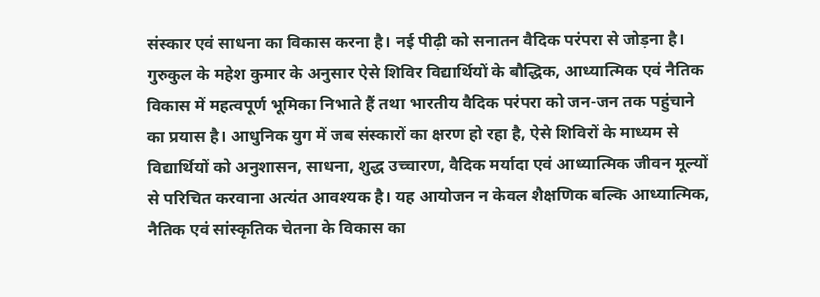संस्कार एवं साधना का विकास करना है। नई पीढ़ी को सनातन वैदिक परंपरा से जोड़ना है। गुरुकुल के महेश कुमार के अनुसार ऐसे शिविर विद्यार्थियों के बौद्धिक, आध्यात्मिक एवं नैतिक विकास में महत्वपूर्ण भूमिका निभाते हैं तथा भारतीय वैदिक परंपरा को जन-जन तक पहुंचाने का प्रयास है। आधुनिक युग में जब संस्कारों का क्षरण हो रहा है, ऐसे शिविरों के माध्यम से विद्यार्थियों को अनुशासन, साधना, शुद्ध उच्चारण, वैदिक मर्यादा एवं आध्यात्मिक जीवन मूल्यों से परिचित करवाना अत्यंत आवश्यक है। यह आयोजन न केवल शैक्षणिक बल्कि आध्यात्मिक, नैतिक एवं सांस्कृतिक चेतना के विकास का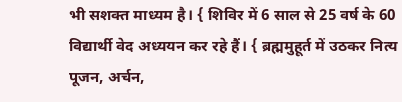भी सशक्त माध्यम है। { शिविर में 6 साल से 25 वर्ष के 60 विद्यार्थी वेद अध्ययन कर रहे हैं। { ब्रह्ममुहूर्त में उठकर नित्य पूजन, अर्चन,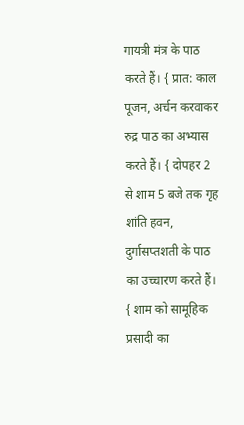गायत्री मंत्र के पाठ करते हैं। { प्रात: काल पूजन, अर्चन करवाकर रुद्र पाठ का अभ्यास करते हैं। { दोपहर 2 से शाम 5 बजे तक गृह शांति हवन, दुर्गासप्तशती के पाठ का उच्चारण करते हैं। { शाम को सामूहिक प्रसादी का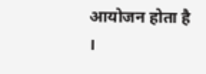आयोजन होता है ।